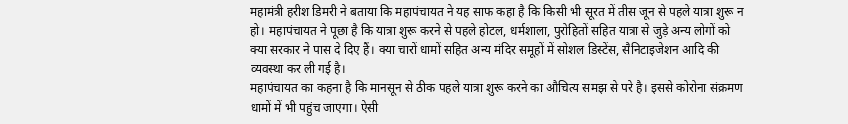महामंत्री हरीश डिमरी ने बताया कि महापंचायत ने यह साफ कहा है कि किसी भी सूरत में तीस जून से पहले यात्रा शुरू न हो। महापंचायत ने पूछा है कि यात्रा शुरू करने से पहले होटल, धर्मशाला, पुरोहितों सहित यात्रा से जुड़े अन्य लोगों को क्या सरकार ने पास दे दिए हैं। क्या चारों धामों सहित अन्य मंदिर समूहों में सोशल डिस्टेंस, सैनिटाइजेशन आदि की व्यवस्था कर ली गई है।
महापंचायत का कहना है कि मानसून से ठीक पहले यात्रा शुरू करने का औचित्य समझ से परे है। इससे कोरोना संक्रमण धामों में भी पहुंच जाएगा। ऐसी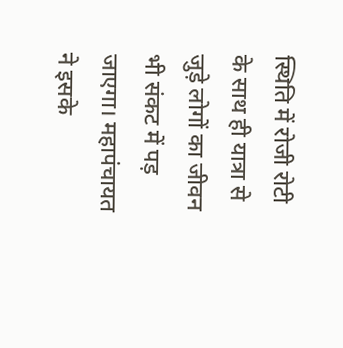स्थिति में रोजी रोटी के साथ ही यात्रा से जुड़े लोगों का जीवन भी संकट में पड़ जाएगा। महापंचायत ने इसके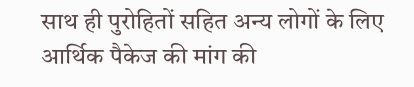साथ ही पुरोहितों सहित अन्य लोगों के लिए आर्थिक पैकेज की मांग की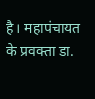है। महापंचायत के प्रवक्ता डा.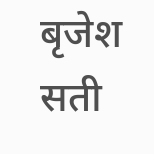बृजेश सती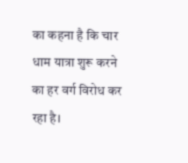का कहना है कि चार धाम यात्रा शुरू करने का हर वर्ग विरोध कर रहा है।